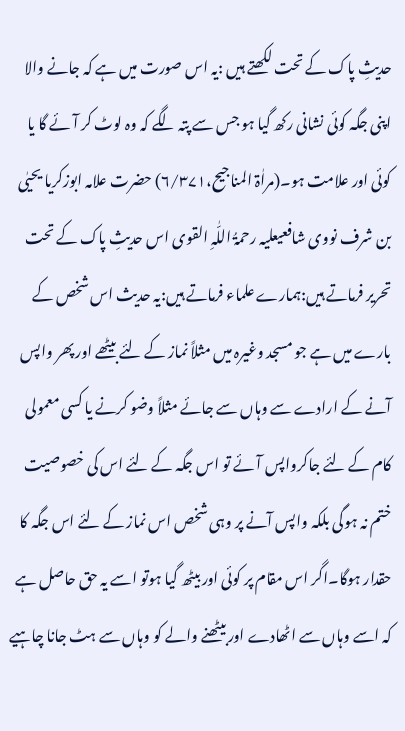حدیثِ پاک کے تحت لکھتے ہیں :یہ اس صورت میں ہے کہ جانے والا اپنی جگہ کوئی نشانی رکھ گیا ہو جس سے پتہ لگے کہ وہ لوٹ کر آئے گا یا کوئی اور علامت ہو۔(مراٰۃ المناجیح،۶/۳۷۱) حضرت علامہ ابوزکریا یحیٰی بن شرف نووی شافعیعلیہ رحمۃُ اللّٰہِ القوی اس حدیثِ پاک کے تحت تحریر فرماتے ہیں:ہمارے علماء فرماتے ہیں:یہ حدیث اس شخص کے بارے میں ہے جو مسجد وغیرہ میں مثلاً نماز کے لئے بیٹھے اور پھر واپس آنے کے ارادے سے وہاں سے جائے مثلاً وضو کرنے یا کسی معمولی کام کے لئے جاکرواپس آئے تو اس جگہ کے لئے اس کی خصوصیت ختم نہ ہوگی بلکہ واپس آنے پر وہی شخص اس نماز کے لئے اس جگہ کا حقدار ہوگا۔اگر اس مقام پر کوئی اور بیٹھ گیا ہوتو اسے یہ حق حاصل ہے کہ اسے وہاں سے اٹھادے اور بیٹھنے والے کو وہاں سے ہٹ جانا چاہیے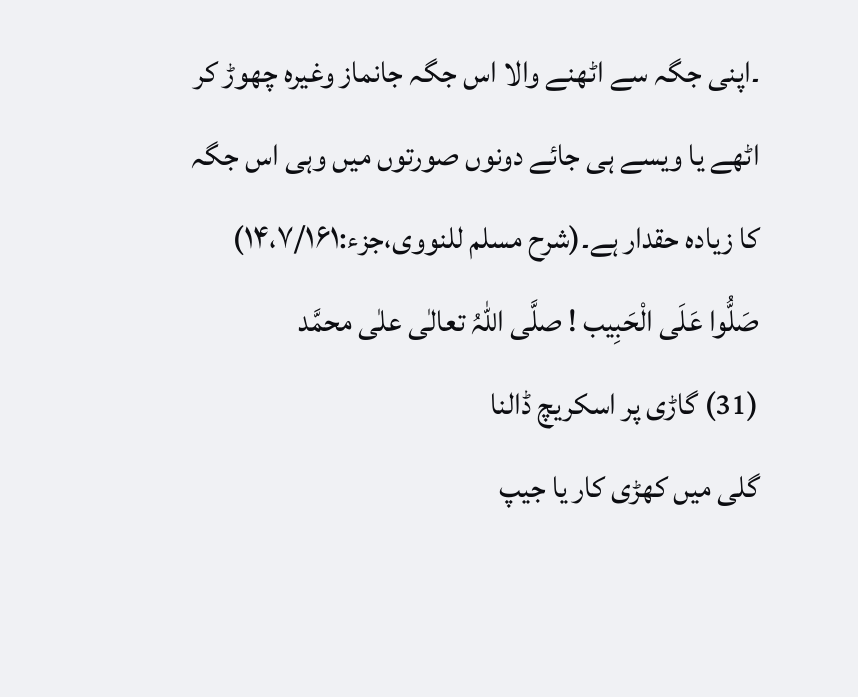۔اپنی جگہ سے اٹھنے والا اس جگہ جانماز وغیرہ چھوڑ کر اٹھے یا ویسے ہی جائے دونوں صورتوں میں وہی اس جگہ کا زیادہ حقدار ہے۔(شرح مسلم للنووی،جزء:۱۴،۷/۱۶۱)
صَلُّوا عَلَی الْحَبِیب ! صلَّی اللّٰہُ تعالٰی علٰی محمَّد
(31) گاڑی پر اسکریچ ڈالنا
گلی میں کھڑی کار یا جیپ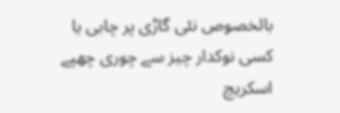بالخصوص نئی گاڑی پر چابی یا کسی نوکدار چیز سے چوری چھپے اسکریچ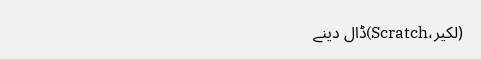(لکیر،Scratch)ڈال دینے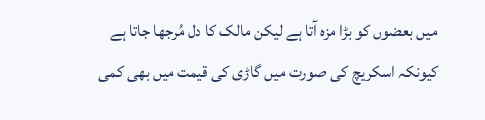میں بعضوں کو بڑا مزہ آتا ہے لیکن مالک کا دل مُرجھا جاتا ہے کیونکہ اسکریچ کی صورت میں گاڑی کی قیمت میں بھی کمی